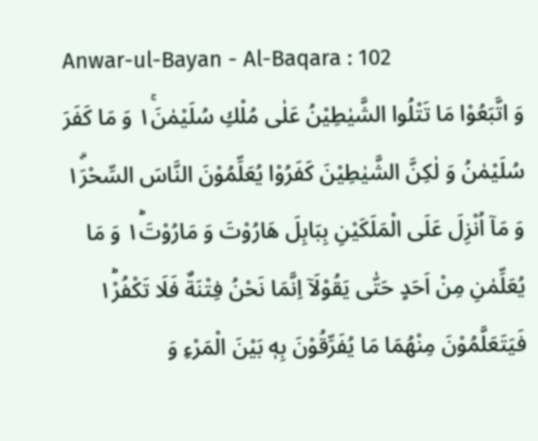Anwar-ul-Bayan - Al-Baqara : 102
وَ اتَّبَعُوْا مَا تَتْلُوا الشَّیٰطِیْنُ عَلٰى مُلْكِ سُلَیْمٰنَ١ۚ وَ مَا كَفَرَ سُلَیْمٰنُ وَ لٰكِنَّ الشَّیٰطِیْنَ كَفَرُوْا یُعَلِّمُوْنَ النَّاسَ السِّحْرَ١ۗ وَ مَاۤ اُنْزِلَ عَلَى الْمَلَكَیْنِ بِبَابِلَ هَارُوْتَ وَ مَارُوْتَ١ؕ وَ مَا یُعَلِّمٰنِ مِنْ اَحَدٍ حَتّٰى یَقُوْلَاۤ اِنَّمَا نَحْنُ فِتْنَةٌ فَلَا تَكْفُرْ١ؕ فَیَتَعَلَّمُوْنَ مِنْهُمَا مَا یُفَرِّقُوْنَ بِهٖ بَیْنَ الْمَرْءِ وَ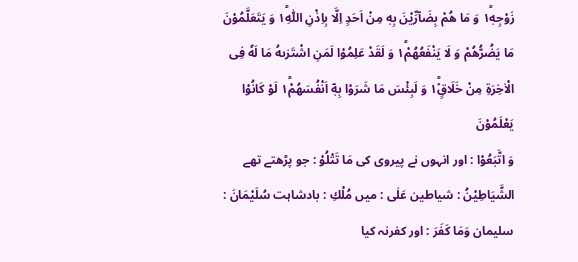زَوْجِهٖ١ؕ وَ مَا هُمْ بِضَآرِّیْنَ بِهٖ مِنْ اَحَدٍ اِلَّا بِاِذْنِ اللّٰهِ١ؕ وَ یَتَعَلَّمُوْنَ مَا یَضُرُّهُمْ وَ لَا یَنْفَعُهُمْ١ؕ وَ لَقَدْ عَلِمُوْا لَمَنِ اشْتَرٰىهُ مَا لَهٗ فِی الْاٰخِرَةِ مِنْ خَلَاقٍ١ؕ۫ وَ لَبِئْسَ مَا شَرَوْا بِهٖۤ اَنْفُسَهُمْ١ؕ لَوْ كَانُوْا یَعْلَمُوْنَ
وَ اتَّبَعُوْا : اور انہوں نے پیروی کی مَا تَتْلُوْ : جو پڑھتے تھے الشَّيَاطِیْنُ : شیاطین عَلٰى : میں مُلْكِ : بادشاہت سُلَيْمَانَ : سلیمان وَمَا کَفَرَ : اور کفرنہ کیا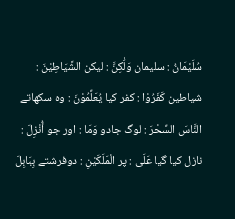سُلَيْمَانُ : سلیمان وَلَٰكِنَّ : لیکن الشَّيَاطِیْنَ : شیاطین کَفَرُوْا : کفر کیا يُعَلِّمُوْنَ : وہ سکھاتے النَّاسَ السِّحْرَ : لوگ جادو وَمَا : اور جو أُنْزِلَ : نازل کیا گیا عَلَى : پر الْمَلَکَيْنِ : دوفرشتے بِبَابِلَ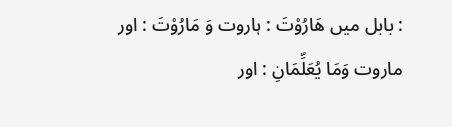: بابل میں هَارُوْتَ : ہاروت وَ مَارُوْتَ : اور ماروت وَمَا يُعَلِّمَانِ : اور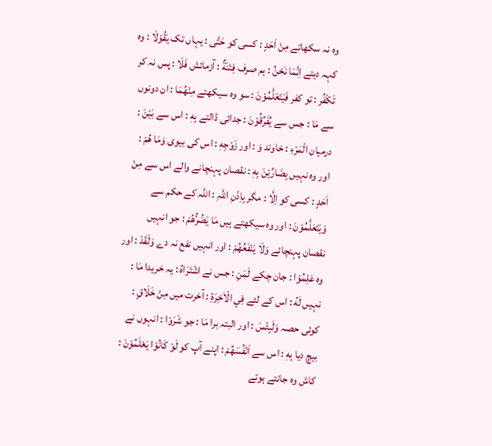وہ نہ سکھاتے مِنْ اَحَدٍ : کسی کو حَتَّی : یہاں تک يَقُوْلَا : وہ کہہ دیتے اِنَّمَا نَحْنُ : ہم صرف فِتْنَةٌ : آزمائش فَلَا : پس نہ کر تَكْفُر : تو کفر فَيَتَعَلَّمُوْنَ : سو وہ سیکھتے مِنْهُمَا : ان دونوں سے مَا : جس سے يُفَرِّقُوْنَ : جدائی ڈالتے بِهٖ : اس سے بَيْنَ : درمیان الْمَرْءِ : خاوند وَ : اور زَوْجِهٖ : اس کی بیوی وَمَا هُمْ : اور وہ نہیں بِضَارِّیْنَ بِهٖ : نقصان پہنچانے والے اس سے مِنْ اَحَدٍ : کسی کو اِلَّا : مگر بِاِذْنِ اللہِ : اللہ کے حکم سے وَيَتَعَلَّمُوْنَ : اور وہ سیکھتے ہیں مَا يَضُرُّهُمْ : جو انہیں نقصان پہنچائے وَلَا يَنْفَعُهُمْ : اور انہیں نفع نہ دے وَلَقَدْ : اور وہ عَلِمُوْا : جان چکے لَمَنِ : جس نے اشْتَرَاهُ : یہ خریدا مَا : نہیں لَهُ : اس کے لئے فِي الْاٰخِرَةِ : آخرت میں مِنْ خَلَاقٍ : کوئی حصہ وَلَبِئْسَ : اور البتہ برا مَا : جو شَرَوْا : انہوں نے بیچ دیا بِهٖ : اس سے اَنْفُسَهُمْ : اپنے آپ کو لَوْ کَانُوْا يَعْلَمُوْنَ : کاش وہ جانتے ہوتے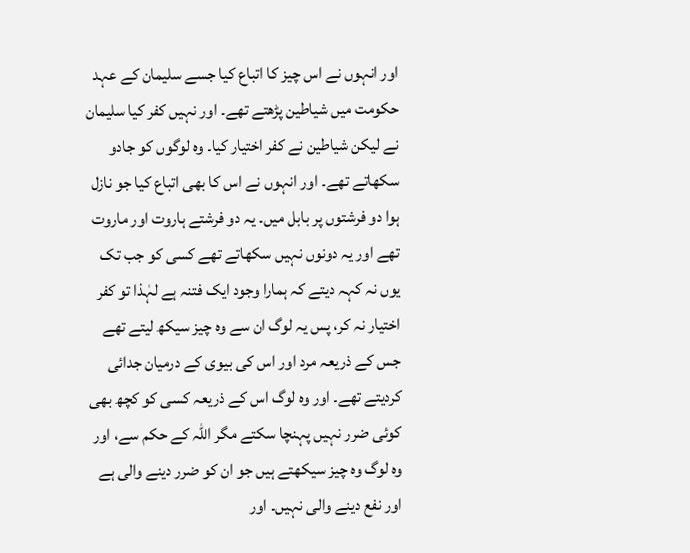اور انہوں نے اس چیز کا اتباع کیا جسے سلیمان کے عہد حکومت میں شیاطین پڑھتے تھے۔ اور نہیں کفر کیا سلیمان نے لیکن شیاطین نے کفر اختیار کیا۔ وہ لوگوں کو جادو سکھاتے تھے۔ اور انہوں نے اس کا بھی اتباع کیا جو نازل ہوا دو فرشتوں پر بابل میں۔ یہ دو فرشتے ہاروت اور ماروت تھے اور یہ دونوں نہیں سکھاتے تھے کسی کو جب تک یوں نہ کہہ دیتے کہ ہمارا وجود ایک فتنہ ہے لہٰذا تو کفر اختیار نہ کر، پس یہ لوگ ان سے وہ چیز سیکھ لیتے تھے جس کے ذریعہ مرد اور اس کی بیوی کے درمیان جدائی کردیتے تھے۔ اور وہ لوگ اس کے ذریعہ کسی کو کچھ بھی کوئی ضرر نہیں پہنچا سکتے مگر اللہ کے حکم سے، اور وہ لوگ وہ چیز سیکھتے ہیں جو ان کو ضرر دینے والی ہے اور نفع دینے والی نہیں۔ اور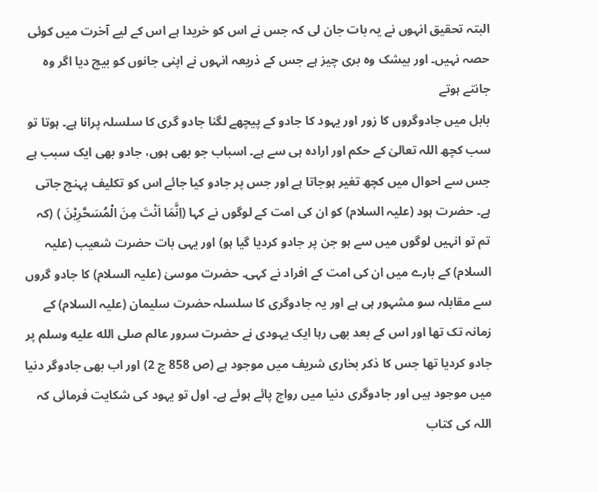البتہ تحقیق انہوں نے یہ بات جان لی کہ جس نے اس کو خریدا ہے اس کے لیے آخرت میں کوئی حصہ نہیں۔ اور بیشک وہ بری چیز ہے جس کے ذریعہ انہوں نے اپنی جانوں کو بیچ دیا اگر وہ جانتے ہوتے
بابل میں جادوگروں کا زور اور یہود کا جادو کے پیچھے لگنا جادو گری کا سلسلہ پرانا ہے۔ ہوتا تو سب کچھ اللہ تعالیٰ کے حکم اور ارادہ ہی سے ہے۔ اسباب جو بھی ہوں، جادو بھی ایک سبب ہے جس سے احوال میں کچھ تغیر ہوجاتا ہے اور جس پر جادو کیا جائے اس کو تکلیف پہنچ جاتی ہے۔ حضرت ہود (علیہ السلام) کو ان کی امت کے لوگوں نے کہا (اِنَّمَا اَنْتَ مِنَ الْمُسَحَّرِیْنَ ) (کہ تم تو انہیں لوگوں میں سے ہو جن پر جادو کردیا گیا ہو) اور یہی بات حضرت شعیب (علیہ السلام) کے بارے میں ان کی امت کے افراد نے کہی۔ حضرت موسیٰ (علیہ السلام) کا جادو گروں سے مقابلہ سو مشہور ہی ہے اور یہ جادوگری کا سلسلہ حضرت سلیمان (علیہ السلام) کے زمانہ تک تھا اور اس کے بعد بھی رہا ایک یہودی نے حضرت سرور عالم صلى الله عليه وسلم پر جادو کردیا تھا جس کا ذکر بخاری شریف میں موجود ہے (ص 858 ج 2) اور اب بھی جادوگر دنیا میں موجود ہیں اور جادوگری دنیا میں رواج پائے ہوئے ہے۔ اول تو یہود کی شکایت فرمائی کہ اللہ کی کتاب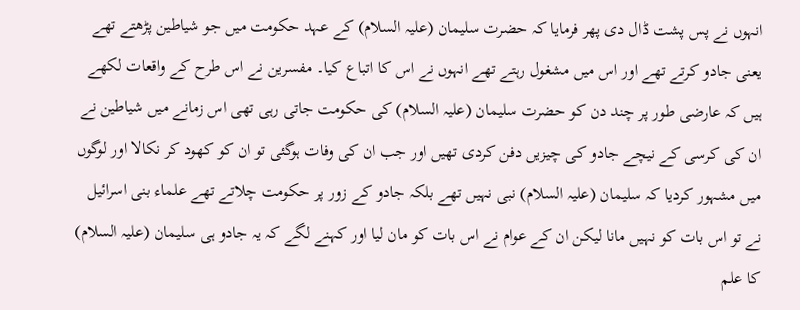انہوں نے پس پشت ڈال دی پھر فرمایا کہ حضرت سلیمان (علیہ السلام) کے عہد حکومت میں جو شیاطین پڑھتے تھے یعنی جادو کرتے تھے اور اس میں مشغول رہتے تھے انہوں نے اس کا اتباع کیا۔ مفسرین نے اس طرح کے واقعات لکھے ہیں کہ عارضی طور پر چند دن کو حضرت سلیمان (علیہ السلام) کی حکومت جاتی رہی تھی اس زمانے میں شیاطین نے ان کی کرسی کے نیچے جادو کی چیزیں دفن کردی تھیں اور جب ان کی وفات ہوگئی تو ان کو کھود کر نکالا اور لوگوں میں مشہور کردیا کہ سلیمان (علیہ السلام) نبی نہیں تھے بلکہ جادو کے زور پر حکومت چلاتے تھے علماء بنی اسرائیل نے تو اس بات کو نہیں مانا لیکن ان کے عوام نے اس بات کو مان لیا اور کہنے لگے کہ یہ جادو ہی سلیمان (علیہ السلام) کا علم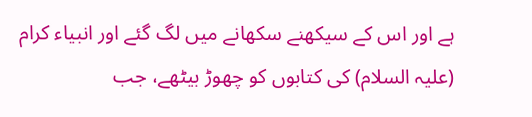ہے اور اس کے سیکھنے سکھانے میں لگ گئے اور انبیاء کرام (علیہ السلام) کی کتابوں کو چھوڑ بیٹھے، جب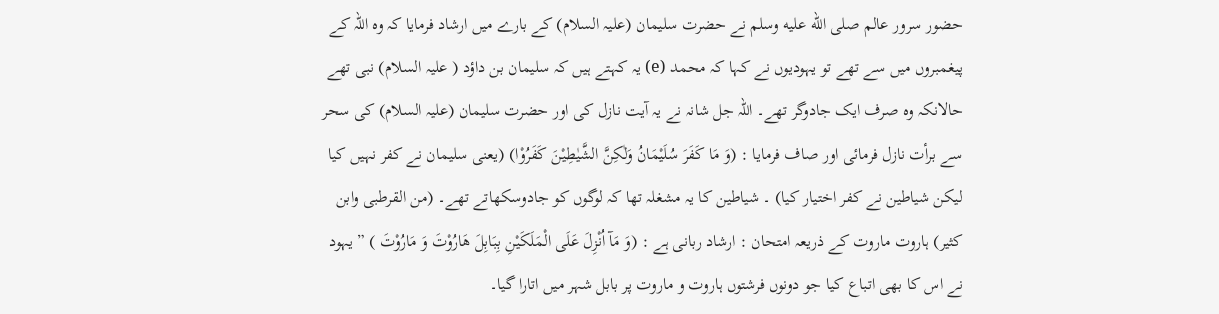حضور سرور عالم صلى الله عليه وسلم نے حضرت سلیمان (علیہ السلام) کے بارے میں ارشاد فرمایا کہ وہ اللہ کے پیغمبروں میں سے تھے تو یہودیوں نے کہا کہ محمد (e) یہ کہتے ہیں کہ سلیمان بن داؤد ( علیہ السلام) نبی تھے حالانکہ وہ صرف ایک جادوگر تھے۔ اللہ جل شانہ نے یہ آیت نازل کی اور حضرت سلیمان (علیہ السلام) کی سحر سے برأت نازل فرمائی اور صاف فرمایا : (وَ مَا کَفَرَ سُلَیْمَانُ وَلٰکِنَّ الشَّیٰطِیْنَ کَفَرُوْا) (یعنی سلیمان نے کفر نہیں کیا لیکن شیاطین نے کفر اختیار کیا) ۔ شیاطین کا یہ مشغلہ تھا کہ لوگوں کو جادوسکھاتے تھے۔ (من القرطبی وابن کثیر) ہاروت ماروت کے ذریعہ امتحان : ارشاد ربانی ہے : (وَ مَآ اُنْزِلَ عَلَی الْمَلَکَیْنِ بِبَابِلَ ھَارُوْتَ وَ مَارُوْتَ ) ” یہود نے اس کا بھی اتباع کیا جو دونوں فرشتوں ہاروت و ماروت پر بابل شہر میں اتارا گیا۔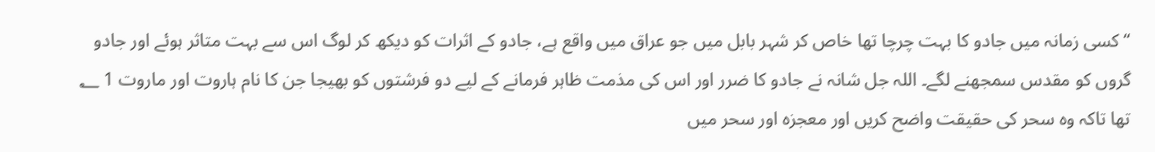“ کسی زمانہ میں جادو کا بہت چرچا تھا خاص کر شہر بابل میں جو عراق میں واقع ہے، جادو کے اثرات کو دیکھ کر لوگ اس سے بہت متاثر ہوئے اور جادو گروں کو مقدس سمجھنے لگے۔ اللہ جل شانہ نے جادو کا ضرر اور اس کی مذمت ظاہر فرمانے کے لیے دو فرشتوں کو بھیجا جن کا نام ہاروت اور ماروت 1 ؂ تھا تاکہ وہ سحر کی حقیقت واضح کریں اور معجزہ اور سحر میں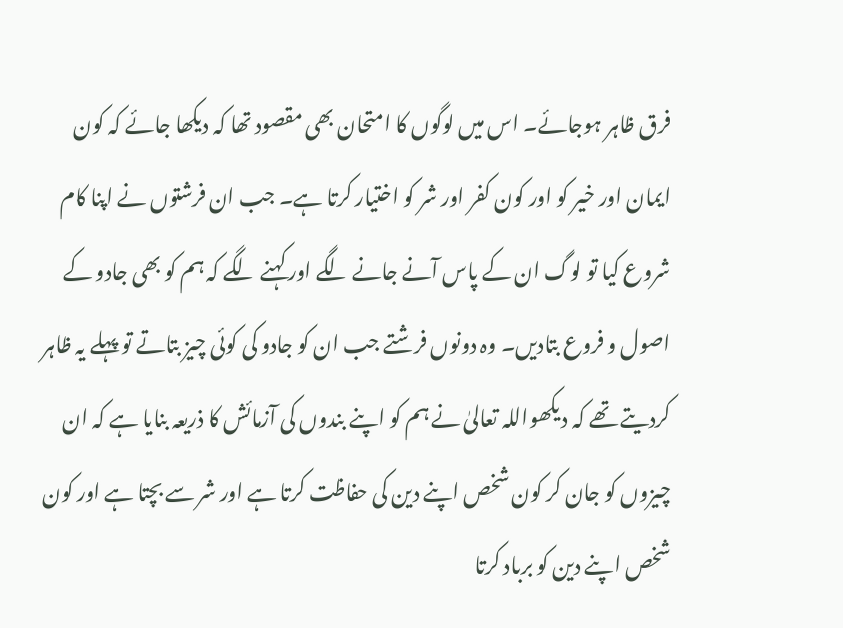فرق ظاہر ہوجائے۔ اس میں لوگوں کا امتحان بھی مقصود تھا کہ دیکھا جائے کہ کون ایمان اور خیر کو اور کون کفر اور شر کو اختیار کرتا ہے۔ جب ان فرشتوں نے اپنا کام شروع کیا تو لوگ ان کے پاس آنے جانے لگے اور کہنے لگے کہ ہم کو بھی جادو کے اصول و فروع بتادیں۔ وہ دونوں فرشتے جب ان کو جادو کی کوئی چیز بتاتے تو پہلے یہ ظاہر کردیتے تھے کہ دیکھواللہ تعالیٰ نے ہم کو اپنے بندوں کی آزمائش کا ذریعہ بنایا ہے کہ ان چیزوں کو جان کر کون شخص اپنے دین کی حفاظت کرتا ہے اور شر سے بچتا ہے اور کون شخص اپنے دین کو برباد کرتا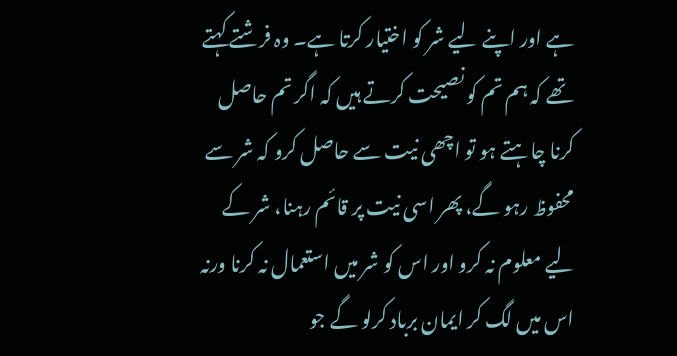ہے اور اپنے لیے شر کو اختیار کرتا ہے۔ وہ فرشتے کہتے تھے کہ ہم تم کو نصیحت کرتے ہیں کہ اگر تم حاصل کرنا چاہتے ہو تو اچھی نیت سے حاصل کرو کہ شر سے محفوظ رہو گے، پھر اسی نیت پر قائم رہنا، شر کے لیے معلوم نہ کرو اور اس کو شر میں استعمال نہ کرنا ورنہ اس میں لگ کر ایمان برباد کرلو گے جو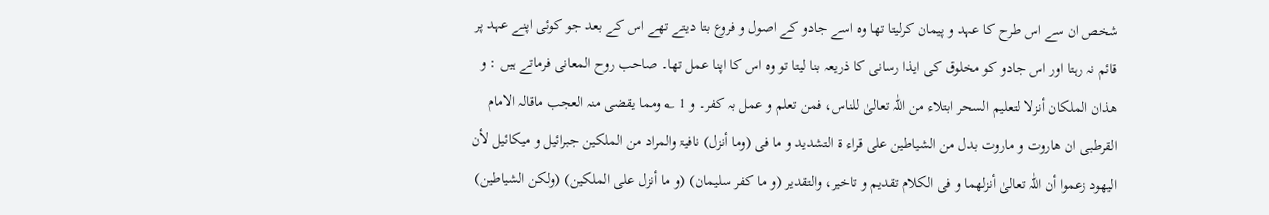شخص ان سے اس طرح کا عہد و پیمان کرلیتا تھا وہ اسے جادو کے اصول و فروع بتا دیتے تھے اس کے بعد جو کوئی اپنے عہد پر قائم نہ رہتا اور اس جادو کو مخلوق کی ایذا رسانی کا ذریعہ بنا لیتا تو وہ اس کا اپنا عمل تھا۔ صاحب روح المعانی فرماتے ہیں : و ھذان الملکان أنزلا لتعلیم السحر ابتلاء من اللّٰہ تعالیٰ للناس، فمن تعلم و عمل بہ کفر۔ و 1 ؂ ومما یقضی منہ العجب ماقالہ الامام القرطبی ان ھاروت و ماروت بدل من الشیاطین علی قراء ۃ التشدید و ما فی (وما أنزل) نافیۃ والمراد من الملکین جبرائیل و میکائیل لأن الیھود زعموا أن اللّٰہ تعالیٰ أنزلھما و فی الکلام تقدیم و تاخیر، والتقدیر (و ما کفر سلیمان) (و ما أنزل علی الملکین) (ولکن الشیاطین)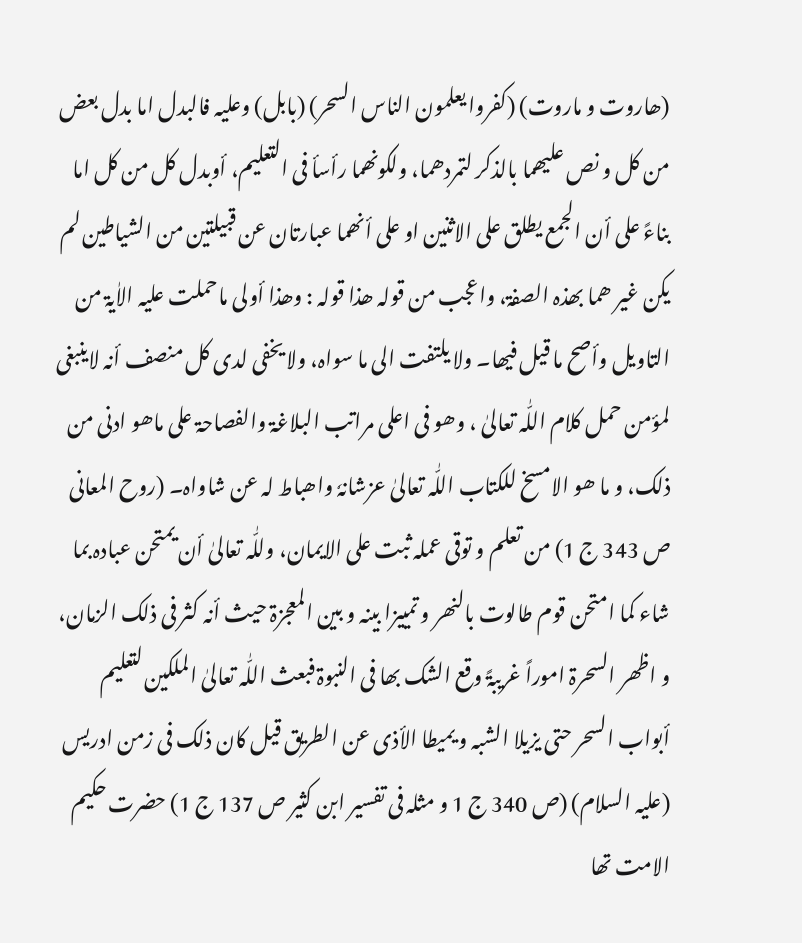(ھاروت و ماروت) (کفروا یعلمون الناس السحر) (بابل) وعلیہ فالبدل اما بدل بعض من کل و نص علیھما بالذکر لتمردھما، ولکونھما رأسأ فی التعلیم، أوبدل کل من کل اما بناءً علی أن الجمع یطلق علی الاثنین او علی أنھما عبارتان عن قبیلتین من الشیاطین لم یکن غیر ھما بھذہ الصفۃ، واعجب من قولہ ھذا قولہ : وھذا أولی ماحملت علیہ الاٰیۃ من التاویل وأصح ما قیل فیھا۔ ولا یلتفت الی ما سواہ، ولا یخفی لدی کل منصف أنہ لاینبغی لمؤمن حمل کلام اللّٰہ تعالیٰ ، وھو فی اعلی مراتب البلاغۃ والفصاحۃ علی ماھو ادنی من ذلک، و ما ھو الامسخ للکتاب اللّٰہ تعالیٰ عزشانہٗ واھباط لہ عن شاواہ۔ (روح المعانی ص 343 ج 1) من تعلم و توقی عملہ ثبت علی الایمان، وللّٰہ تعالیٰ أن یمتحن عبادہ بما شاء کما امتحن قوم طالوت بالنھر و تمییزا بینہ و بین المعجزۃ حیث أنہ کثر فی ذلک الزمان، و اظھر السحرۃ اموراً غریبۃً وقع الشک بھا فی النبوۃ فبعث اللّٰہ تعالیٰ الملکین لتعلیم أبواب السحر حتی یزیلا الشبہ و یمیطا الأذی عن الطریق قیل کان ذلک فی زمن ادریس (علیہ السلام) (ص 340 ج 1 و مثلہ فی تفسیر ابن کثیر ص 137 ج 1) حضرت حکیم الامت تھا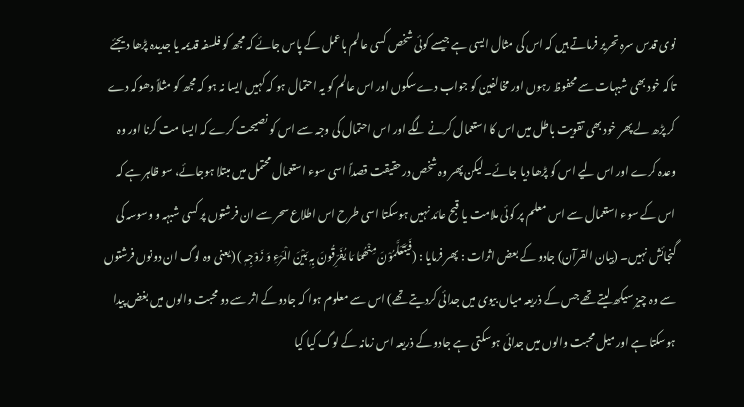نوی قدس سرہ تحریر فرماتے ہیں کہ اس کی مثال ایسی ہے جیسے کوئی شخص کسی عالم باعمل کے پاس جائے کہ مجھ کو فلسفہ قدیمہ یا جدیدہ پڑھا دیجئے تاکہ خود بھی شبہات سے محفوظ رہوں اور مخالفین کو جواب دے سکوں اور اس عالم کو یہ احتمال ہو کہ کہیں ایسا نہ ہو کہ مجھ کو مثلاً دھوکہ دے کر پڑھ لے پھر خود بھی تقویت باطل میں اس کا استعمال کرنے لگے اور اس احتمال کی وجہ سے اس کو نصیحت کرے کہ ایسا مت کرنا اور وہ وعدہ کرے اور اس لیے اس کو پڑھا دیا جائے۔ لیکن پھر وہ شخص درحقیقت قصداً اسی سوء استعمال محتمل میں مبتلا ہوجائے، سو ظاہر ہے کہ اس کے سوء استعمال سے اس معلم پر کوئی ملامت یا قبح عائد نہیں ہوسکتا اسی طرح اس اطلاع سحر سے ان فرشتوں پر کسی شبہہ و وسوسہ کی گنجائش نہیں۔ (بیان القرآن) جادو کے بعض اثرات : پھر فرمایا : (فَیَتَعَلَّمُوْنَ مِنْھُمَا مَا یُفَرِّقُونَ بِہٖ بَیْنَ الْمَرْءِ وَ زَوْجِہٖ ) (یعنی وہ لوگ ان دونوں فرشتوں سے وہ چیز سیکھ لیتے تھے جس کے ذریعہ میاں بیوی میں جدائی کردیتے تھے) اس سے معلوم ہوا کہ جادو کے اثر سے دو محبت والوں میں بغض پیدا ہوسکتا ہے اور میل محبت والوں میں جدائی ہوسکتی ہے جادو کے ذریعہ اس زمانہ کے لوگ کیا کیا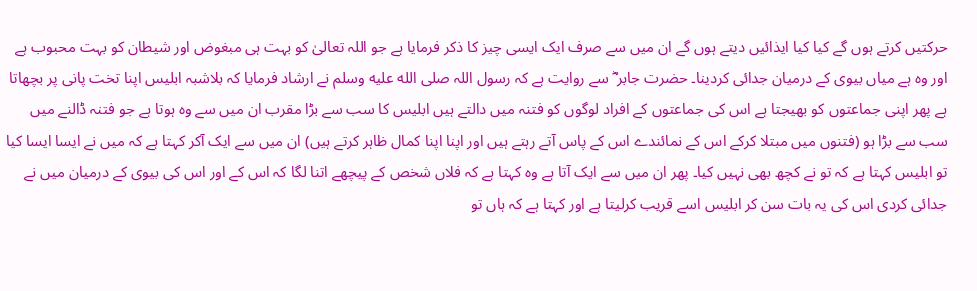حرکتیں کرتے ہوں گے کیا کیا ایذائیں دیتے ہوں گے ان میں سے صرف ایک ایسی چیز کا ذکر فرمایا ہے جو اللہ تعالیٰ کو بہت ہی مبغوض اور شیطان کو بہت محبوب ہے اور وہ ہے میاں بیوی کے درمیان جدائی کردینا۔ حضرت جابر ؓ سے روایت ہے کہ رسول اللہ صلى الله عليه وسلم نے ارشاد فرمایا کہ بلاشبہ ابلیس اپنا تخت پانی پر بچھاتا ہے پھر اپنی جماعتوں کو بھیجتا ہے اس کی جماعتوں کے افراد لوگوں کو فتنہ میں دالتے ہیں ابلیس کا سب سے بڑا مقرب ان میں سے وہ ہوتا ہے جو فتنہ ڈالنے میں سب سے بڑا ہو (فتنوں میں مبتلا کرکے اس کے نمائندے اس کے پاس آتے رہتے ہیں اور اپنا اپنا کمال ظاہر کرتے ہیں) ان میں سے ایک آکر کہتا ہے کہ میں نے ایسا ایسا کیا تو ابلیس کہتا ہے کہ تو نے کچھ بھی نہیں کیا۔ پھر ان میں سے ایک آتا ہے وہ کہتا ہے کہ فلاں شخص کے پیچھے اتنا لگا کہ اس کے اور اس کی بیوی کے درمیان میں نے جدائی کردی اس کی یہ بات سن کر ابلیس اسے قریب کرلیتا ہے اور کہتا ہے کہ ہاں تو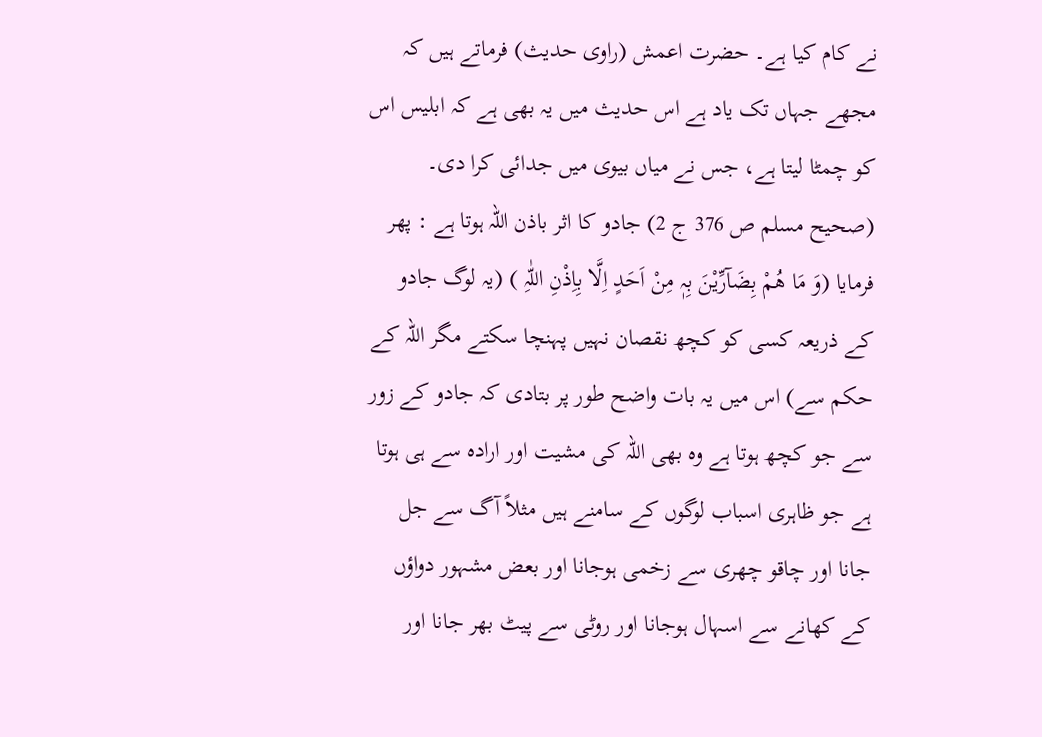نے کام کیا ہے۔ حضرت اعمش (راوی حدیث) فرماتے ہیں کہ مجھے جہاں تک یاد ہے اس حدیث میں یہ بھی ہے کہ ابلیس اس کو چمٹا لیتا ہے، جس نے میاں بیوی میں جدائی کرا دی۔ (صحیح مسلم ص 376 ج 2) جادو کا اثر باذن اللہ ہوتا ہے : پھر فرمایا (وَ مَا ھُمْ بِضَآرِّیْنَ بِہٖ مِنْ اَحَدٍ اِلَّا بِاِذْنِ اللّٰہِ ) (یہ لوگ جادو کے ذریعہ کسی کو کچھ نقصان نہیں پہنچا سکتے مگر اللہ کے حکم سے) اس میں یہ بات واضح طور پر بتادی کہ جادو کے زور سے جو کچھ ہوتا ہے وہ بھی اللہ کی مشیت اور ارادہ سے ہی ہوتا ہے جو ظاہری اسباب لوگوں کے سامنے ہیں مثلاً آگ سے جل جانا اور چاقو چھری سے زخمی ہوجانا اور بعض مشہور دواؤں کے کھانے سے اسہال ہوجانا اور روٹی سے پیٹ بھر جانا اور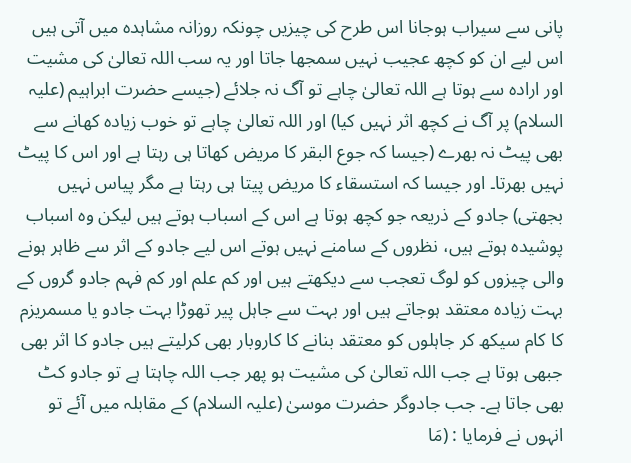پانی سے سیراب ہوجانا اس طرح کی چیزیں چونکہ روزانہ مشاہدہ میں آتی ہیں اس لیے ان کو کچھ عجیب نہیں سمجھا جاتا اور یہ سب اللہ تعالیٰ کی مشیت اور ارادہ سے ہوتا ہے اللہ تعالیٰ چاہے تو آگ نہ جلائے (جیسے حضرت ابراہیم (علیہ السلام) پر آگ نے کچھ اثر نہیں کیا) اور اللہ تعالیٰ چاہے تو خوب زیادہ کھانے سے بھی پیٹ نہ بھرے (جیسا کہ جوع البقر کا مریض کھاتا ہی رہتا ہے اور اس کا پیٹ نہیں بھرتا۔ اور جیسا کہ استسقاء کا مریض پیتا ہی رہتا ہے مگر پیاس نہیں بجھتی) جادو کے ذریعہ جو کچھ ہوتا ہے اس کے اسباب ہوتے ہیں لیکن وہ اسباب پوشیدہ ہوتے ہیں، نظروں کے سامنے نہیں ہوتے اس لیے جادو کے اثر سے ظاہر ہونے والی چیزوں کو لوگ تعجب سے دیکھتے ہیں اور کم علم اور کم فہم جادو گروں کے بہت زیادہ معتقد ہوجاتے ہیں اور بہت سے جاہل پیر تھوڑا بہت جادو یا مسمریزم کا کام سیکھ کر جاہلوں کو معتقد بنانے کا کاروبار بھی کرلیتے ہیں جادو کا اثر بھی جبھی ہوتا ہے جب اللہ تعالیٰ کی مشیت ہو پھر جب اللہ چاہتا ہے تو جادو کٹ بھی جاتا ہے۔ جب جادوگر حضرت موسیٰ (علیہ السلام) کے مقابلہ میں آئے تو انہوں نے فرمایا : (مَا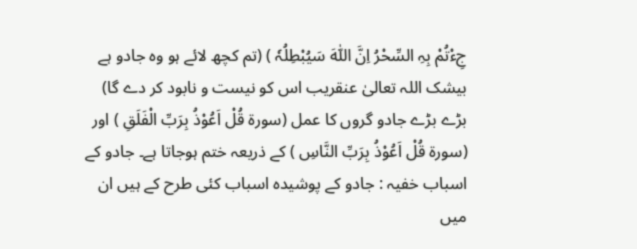جِءْتُمْ بِہِ السِّحْرُ اِنَّ اللّٰہَ سَیُبْطِلُہٗ ) (تم کچھ لائے ہو وہ جادو ہے بیشک اللہ تعالیٰ عنقریب اس کو نیست و نابود کر دے گا) بڑے بڑے جادو گروں کا عمل (سورۃ قُلْ اَعُوْذُ بِرَبِّ الْفَلَقِ ) اور (سورۃ قُلْ اَعُوْذُ بِرَبِّ النَّاسِ ) کے ذریعہ ختم ہوجاتا ہے۔ جادو کے اسباب خفیہ : جادو کے پوشیدہ اسباب کئی طرح کے ہیں ان میں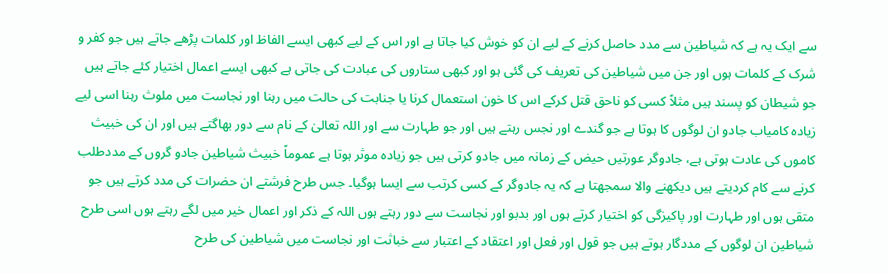سے ایک یہ ہے کہ شیاطین سے مدد حاصل کرنے کے لیے ان کو خوش کیا جاتا ہے اور اس کے لیے کبھی ایسے الفاظ اور کلمات پڑھے جاتے ہیں جو کفر و شرک کے کلمات ہوں اور جن میں شیاطین کی تعریف کی گئی ہو اور کبھی ستاروں کی عبادت کی جاتی ہے کبھی ایسے اعمال اختیار کئے جاتے ہیں جو شیطان کو پسند ہیں مثلاً کسی کو ناحق قتل کرکے اس کا خون استعمال کرنا یا جنابت کی حالت میں رہنا اور نجاست میں ملوث رہنا اسی لیے زیادہ کامیاب جادو ان لوگوں کا ہوتا ہے جو گندے اور نجس رہتے ہیں اور جو طہارت سے اور اللہ تعالیٰ کے نام سے دور بھاگتے ہیں اور ان کی خبیث کاموں کی عادت ہوتی ہے، جادوگر عورتیں حیض کے زمانہ میں جادو کرتی ہیں جو زیادہ موثر ہوتا ہے عموماً خبیث شیاطین جادو گروں کے مددطلب کرنے سے کام کردیتے ہیں دیکھنے والا سمجھتا ہے کہ یہ جادوگر کے کسی کرتب سے ایسا ہوگیا۔ جس طرح فرشتے ان حضرات کی مدد کرتے ہیں جو متقی ہوں اور طہارت اور پاکیزگی کو اختیار کرتے ہوں اور بدبو اور نجاست سے دور رہتے ہوں اللہ کے ذکر اور اعمال خیر میں لگے رہتے ہوں اسی طرح شیاطین ان لوگوں کے مددگار ہوتے ہیں جو قول اور فعل اور اعتقاد کے اعتبار سے خباثت اور نجاست میں شیاطین کی طرح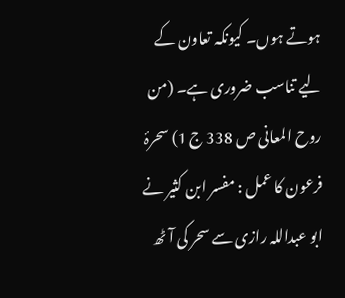ہوتے ہوں۔ کیونکہ تعاون کے لیے تناسب ضروری ہے۔ (من روح المعانی ص 338 ج 1) سحرۂ فرعون کا عمل : مفسر ابن کثیر نے ابو عبداللہ رازی سے سحر کی آٹھ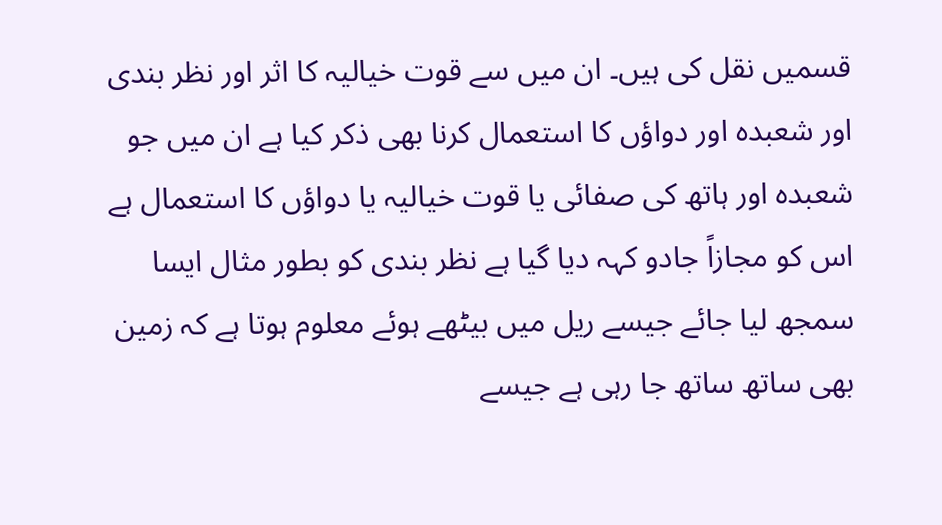قسمیں نقل کی ہیں۔ ان میں سے قوت خیالیہ کا اثر اور نظر بندی اور شعبدہ اور دواؤں کا استعمال کرنا بھی ذکر کیا ہے ان میں جو شعبدہ اور ہاتھ کی صفائی یا قوت خیالیہ یا دواؤں کا استعمال ہے اس کو مجازاً جادو کہہ دیا گیا ہے نظر بندی کو بطور مثال ایسا سمجھ لیا جائے جیسے ریل میں بیٹھے ہوئے معلوم ہوتا ہے کہ زمین بھی ساتھ ساتھ جا رہی ہے جیسے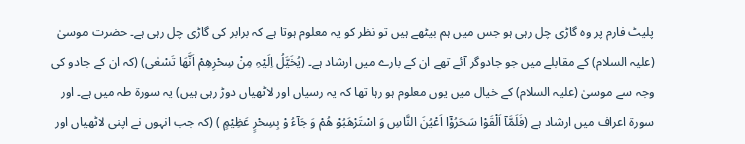پلیٹ فارم پر وہ گاڑی چل رہی ہو جس میں ہم بیٹھے ہیں تو نظر کو یہ معلوم ہوتا ہے کہ برابر کی گاڑی چل رہی ہے۔ حضرت موسیٰ (علیہ السلام) کے مقابلے میں جو جادوگر آئے تھے ان کے بارے میں ارشاد ہے۔ (یُخَیَّلُ اِلَیْہِ مِنْ سِحْرِھِمْ اَنَّھَا تَسْعٰی) (کہ ان کے جادو کی وجہ سے موسیٰ (علیہ السلام) کے خیال میں یوں معلوم ہو رہا تھا کہ یہ رسیاں اور لاٹھیاں دوڑ رہی ہیں) یہ سورة طہ میں ہے۔ اور سورة اعراف میں ارشاد ہے (فَلَمَّآ اَلْقَوْا سَحَرُوْٓا اَعْیُنَ النَّاسِ وَ اسْتَرْھَبُوْ ھُمْ وَ جَآءُ وْ بِسِحْرٍ عَظِیْمٍ ) (کہ جب انہوں نے اپنی لاٹھیاں اور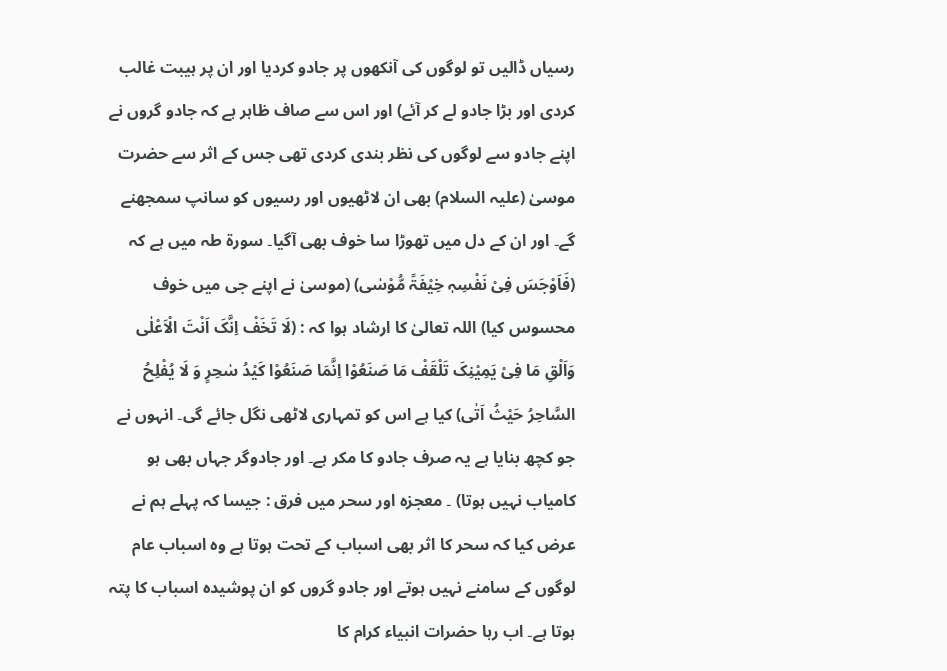رسیاں ڈالیں تو لوگوں کی آنکھوں پر جادو کردیا اور ان پر ہیبت غالب کردی اور بڑا جادو لے کر آئے) اور اس سے صاف ظاہر ہے کہ جادو گروں نے اپنے جادو سے لوگوں کی نظر بندی کردی تھی جس کے اثر سے حضرت موسیٰ (علیہ السلام) بھی ان لاٹھیوں اور رسیوں کو سانپ سمجھنے گے۔ اور ان کے دل میں تھوڑا سا خوف بھی آگیا۔ سورة طہ میں ہے کہ (فَاَوْجَسَ فِیْ نَفْسِہٖ خِیْفَۃً مُّوْسٰی) (موسیٰ نے اپنے جی میں خوف محسوس کیا) اللہ تعالیٰ کا ارشاد ہوا کہ : (لَا تَخَفْ اِنَّکَ اَنْتَ الْاَعْلٰی وَاَلْقِ مَا فِیْ یَمِیْنِکَ تَلْقَفْ مَا صَنَعُوْا اِنَّمَا صَنَعُوْا کَیْدُ سٰحِرٍ وَ لَا یُفْلِحُ السَّاحِرُ حَیْثُ اَتٰی) کیا ہے اس کو تمہاری لاٹھی نگل جائے گی۔ انہوں نے جو کچھ بنایا ہے یہ صرف جادو کا مکر ہے۔ اور جادوگر جہاں بھی ہو کامیاب نہیں ہوتا) ۔ معجزہ اور سحر میں فرق : جیسا کہ پہلے ہم نے عرض کیا کہ سحر کا اثر بھی اسباب کے تحت ہوتا ہے وہ اسباب عام لوگوں کے سامنے نہیں ہوتے اور جادو گروں کو ان پوشیدہ اسباب کا پتہ ہوتا ہے۔ اب رہا حضرات انبیاء کرام کا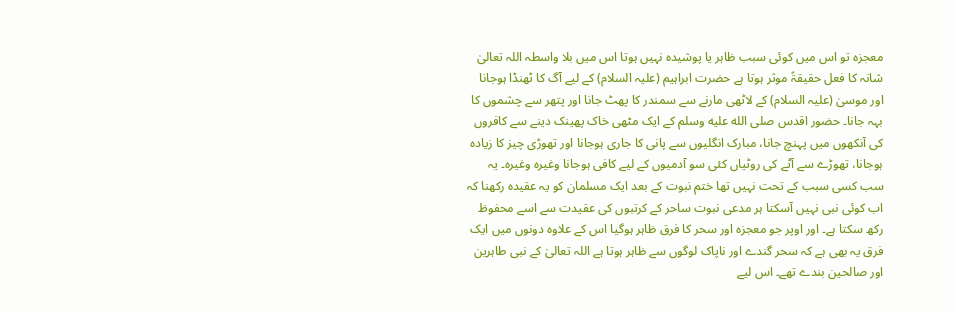معجزہ تو اس میں کوئی سبب ظاہر یا پوشیدہ نہیں ہوتا اس میں بلا واسطہ اللہ تعالیٰ شانہ کا فعل حقیقۃً موثر ہوتا ہے حضرت ابراہیم (علیہ السلام) کے لیے آگ کا ٹھنڈا ہوجانا اور موسیٰ (علیہ السلام) کے لاٹھی مارنے سے سمندر کا پھٹ جانا اور پتھر سے چشموں کا بہہ جانا۔ حضور اقدس صلى الله عليه وسلم کے ایک مٹھی خاک پھینک دینے سے کافروں کی آنکھوں میں پہنچ جانا، مبارک انگلیوں سے پانی کا جاری ہوجانا اور تھوڑی چیز کا زیادہ ہوجانا، تھوڑے سے آٹے کی روٹیاں کئی سو آدمیوں کے لیے کافی ہوجانا وغیرہ وغیرہ۔ یہ سب کسی سبب کے تحت نہیں تھا ختم نبوت کے بعد ایک مسلمان کو یہ عقیدہ رکھنا کہ اب کوئی نبی نہیں آسکتا ہر مدعی نبوت ساحر کے کرتبوں کی عقیدت سے اسے محفوظ رکھ سکتا ہے۔ اور اوپر جو معجزہ اور سحر کا فرق ظاہر ہوگیا اس کے علاوہ دونوں میں ایک فرق یہ بھی ہے کہ سحر گندے اور ناپاک لوگوں سے ظاہر ہوتا ہے اللہ تعالیٰ کے نبی طاہرین اور صالحین بندے تھے۔ اس لیے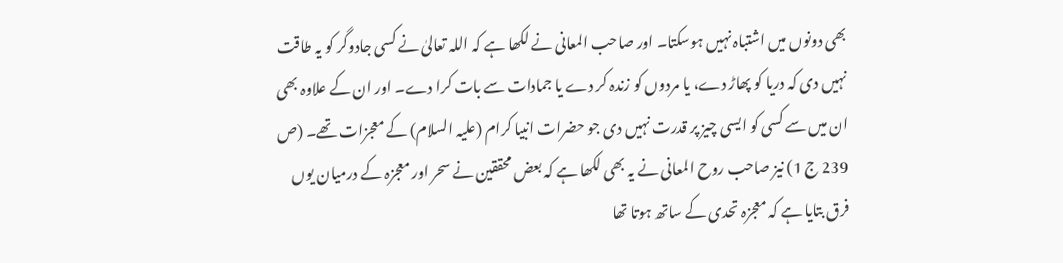بھی دونوں میں اشتباہ نہیں ہوسکتا۔ اور صاحب المعانی نے لکھا ہے کہ اللہ تعالیٰ نے کسی جادوگر کو یہ طاقت نہیں دی کہ دریا کو پھاڑ دے، یا مردوں کو زندہ کر دے یا جمادات سے بات کرا دے۔ اور ان کے علاوہ بھی ان میں سے کسی کو ایسی چیز پر قدرت نہیں دی جو حضرات انبیا کرام (علیہ السلام) کے معجزات تھے۔ (ص 239 ج 1) نیز صاحب روح المعانی نے یہ بھی لکھا ہے کہ بعض محققین نے سحر اور معجزہ کے درمیان یوں فرق بتایا ہے کہ معجزہ تحدی کے ساتھ ہوتا تھا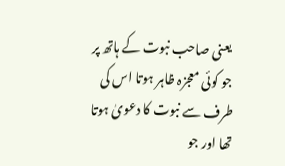یعنی صاحب نبوت کے ہاتھ پر جو کوئی معجزہ ظاہر ہوتا اس کی طرف سے نبوت کا دعویٰ ہوتا تھا اور جو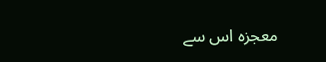معجزہ اس سے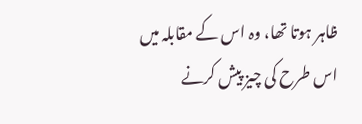ظاہر ہوتا تھا، وہ اس کے مقابلہ میں اس طرح کی چیز پیش کرنے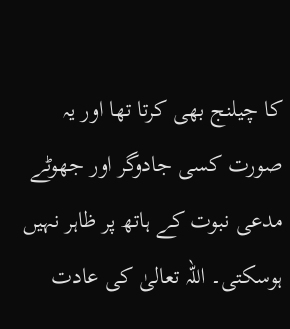کا چیلنج بھی کرتا تھا اور یہ صورت کسی جادوگر اور جھوٹے مدعی نبوت کے ہاتھ پر ظاہر نہیں ہوسکتی۔ اللہ تعالیٰ کی عادت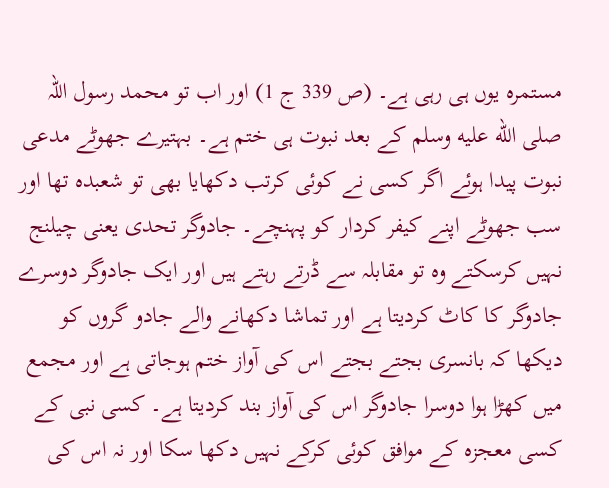مستمرہ یوں ہی رہی ہے۔ (ص 339 ج 1) اور اب تو محمد رسول اللہ صلى الله عليه وسلم کے بعد نبوت ہی ختم ہے۔ بہتیرے جھوٹے مدعی نبوت پیدا ہوئے اگر کسی نے کوئی کرتب دکھایا بھی تو شعبدہ تھا اور سب جھوٹے اپنے کیفر کردار کو پہنچے۔ جادوگر تحدی یعنی چیلنج نہیں کرسکتے وہ تو مقابلہ سے ڈرتے رہتے ہیں اور ایک جادوگر دوسرے جادوگر کا کاٹ کردیتا ہے اور تماشا دکھانے والے جادو گروں کو دیکھا کہ بانسری بجتے بجتے اس کی آواز ختم ہوجاتی ہے اور مجمع میں کھڑا ہوا دوسرا جادوگر اس کی آواز بند کردیتا ہے۔ کسی نبی کے کسی معجزہ کے موافق کوئی کرکے نہیں دکھا سکا اور نہ اس کی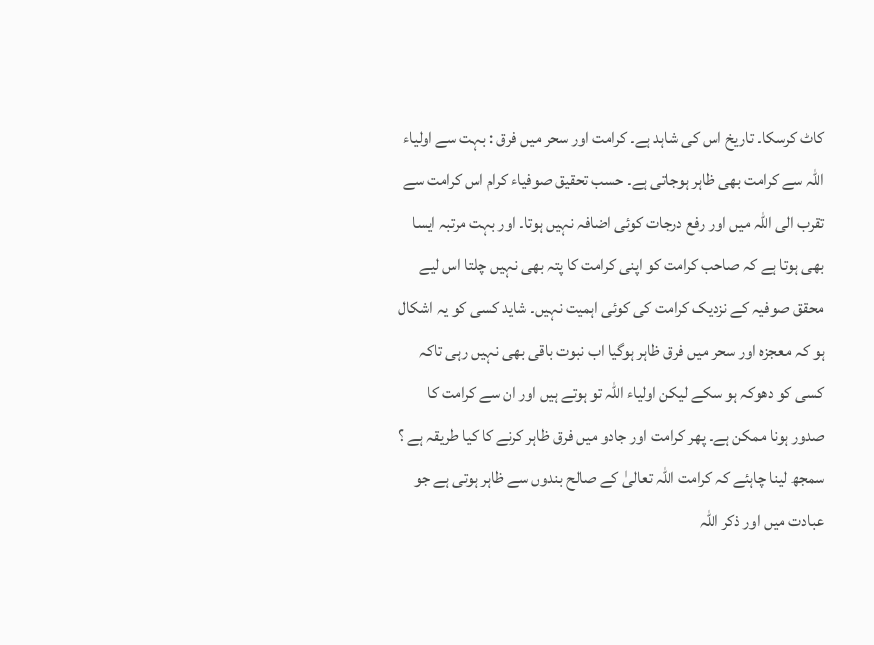کاٹ کرسکا۔ تاریخ اس کی شاہد ہے۔ کرامت اور سحر میں فرق : بہت سے اولیاء اللہ سے کرامت بھی ظاہر ہوجاتی ہے۔ حسب تحقیق صوفیاء کرام اس کرامت سے تقرب الی اللہ میں اور رفع درجات کوئی اضافہ نہیں ہوتا۔ اور بہت مرتبہ ایسا بھی ہوتا ہے کہ صاحب کرامت کو اپنی کرامت کا پتہ بھی نہیں چلتا اس لیے محقق صوفیہ کے نزدیک کرامت کی کوئی اہمیت نہیں۔ شاید کسی کو یہ اشکال ہو کہ معجزہ اور سحر میں فرق ظاہر ہوگیا اب نبوت باقی بھی نہیں رہی تاکہ کسی کو دھوکہ ہو سکے لیکن اولیاء اللہ تو ہوتے ہیں اور ان سے کرامت کا صدور ہونا ممکن ہے۔ پھر کرامت اور جادو میں فرق ظاہر کرنے کا کیا طریقہ ہے ؟ سمجھ لینا چاہئے کہ کرامت اللہ تعالیٰ کے صالح بندوں سے ظاہر ہوتی ہے جو عبادت میں اور ذکر اللہ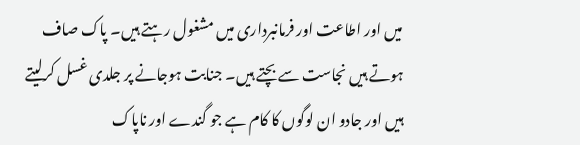میں اور اطاعت اور فرمانبرداری میں مشغول رہتے ہیں۔ پاک صاف ہوتے ہیں نجاست سے بچتے ہیں۔ جنابت ہوجانے پر جلدی غسل کرلیتے ہیں اور جادو ان لوگوں کا کام ہے جو گندے اور ناپاک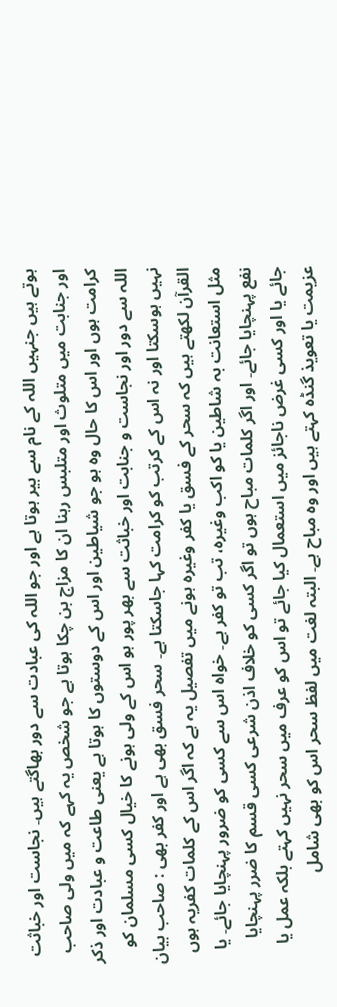ہوتے ہیں جنہیں اللہ کے نام سے بیر ہوتا ہے اور جو اللہ کی عبادت سے دور بھاگتے ہیں۔ نجاست اور خباثت اور جنابت میں متلوث اور متلبس رہنا ان کا مزاج بن چکا ہوتا ہے جو شخص یہ کہے کہ میں ولی صاحب کرامت ہوں اور اس کا حال وہ ہو جو شیاطین اور اس کے دوستوں کا ہوتا ہے یعنی طاعت و عبادت اور ذکر اللہ سے دور اور نجاست و جنابت اور خباثت سے بھر پور ہو اس کے ولی ہونے کا خیال کسی مسلمان کو نہیں ہوسکتا اور نہ اس کے کرتب کو کرامت کہا جاسکتا ہے۔ سحر فسق بھی ہے اور کفر بھی : صاحب بیان القرآن لکھتے ہیں کہ سحر کے فسق یا کفر وغیرہ ہونے میں تفصیل یہ ہے کہ اگر اس کے کلمات کفریہ ہوں مثل استعانت بہ شاطین یا کو اکب وغیرہ، تب تو کفر ہے۔ خواہ اس سے کسی کو ضرور پہنچایا جائے۔ یا نفع پہنچایا جائے۔ اور اگر کلمات مباح ہوں تو اگر کسی کو خلاف اذن شرعی کسی قسم کا ضرر پہنچایا جائے یا اور کسی غرض ناجائز میں استعمال کیا جائے تو اس کو عرف میں سحر نہیں کہتے بلکہ عمل یا عزیمت یا تعویذ گنڈہ کہتے ہیں اور وہ مباح ہے۔ البتہ لغت میں لفظ سحر اس کو بھی شامل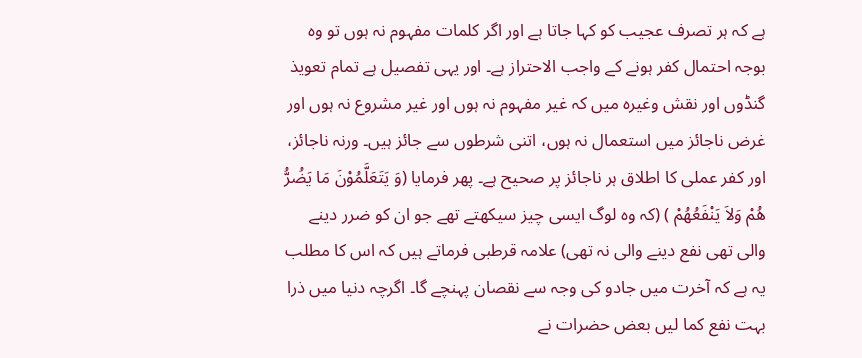ہے کہ ہر تصرف عجیب کو کہا جاتا ہے اور اگر کلمات مفہوم نہ ہوں تو وہ بوجہ احتمال کفر ہونے کے واجب الاحتراز ہے۔ اور یہی تفصیل ہے تمام تعویذ گنڈوں اور نقش وغیرہ میں کہ غیر مفہوم نہ ہوں اور غیر مشروع نہ ہوں اور غرض ناجائز میں استعمال نہ ہوں، اتنی شرطوں سے جائز ہیں۔ ورنہ ناجائز، اور کفر عملی کا اطلاق ہر ناجائز پر صحیح ہے۔ پھر فرمایا (وَ یَتَعَلَّمُوْنَ مَا یَضُرُّ ھُمْ وَلاَ یَنْفَعُھُمْ ) (کہ وہ لوگ ایسی چیز سیکھتے تھے جو ان کو ضرر دینے والی تھی نفع دینے والی نہ تھی) علامہ قرطبی فرماتے ہیں کہ اس کا مطلب یہ ہے کہ آخرت میں جادو کی وجہ سے نقصان پہنچے گا۔ اگرچہ دنیا میں ذرا بہت نفع کما لیں بعض حضرات نے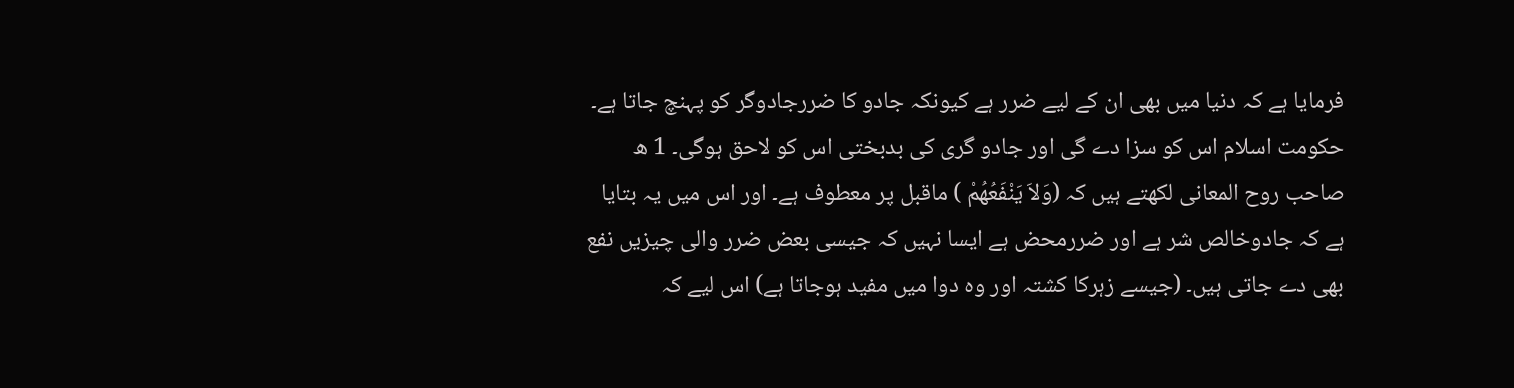فرمایا ہے کہ دنیا میں بھی ان کے لیے ضرر ہے کیونکہ جادو کا ضررجادوگر کو پہنچ جاتا ہے۔ حکومت اسلام اس کو سزا دے گی اور جادو گری کی بدبختی اس کو لاحق ہوگی۔ 1 ھ صاحب روح المعانی لکھتے ہیں کہ (وَلاَ یَنْفَعُھُمْ ) ماقبل پر معطوف ہے۔ اور اس میں یہ بتایا ہے کہ جادوخالص شر ہے اور ضررمحض ہے ایسا نہیں کہ جیسی بعض ضرر والی چیزیں نفع بھی دے جاتی ہیں۔ (جیسے زہرکا کشتہ اور وہ دوا میں مفید ہوجاتا ہے) اس لیے کہ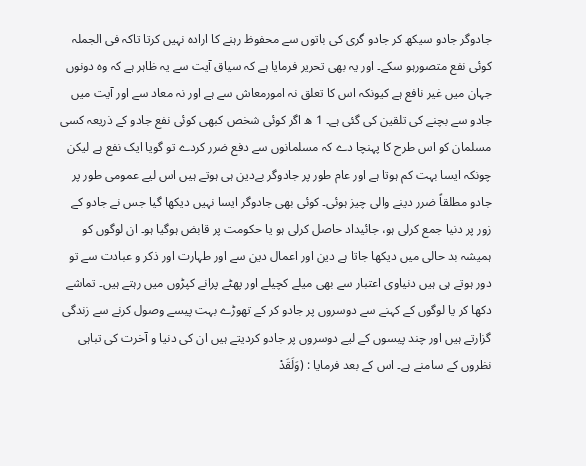جادوگر جادو سیکھ کر جادو گری کی باتوں سے محفوظ رہنے کا ارادہ نہیں کرتا تاکہ فی الجملہ کوئی نفع متصورہو سکے۔ اور یہ بھی تحریر فرمایا ہے کہ سیاق آیت سے یہ ظاہر ہے کہ وہ دونوں جہان میں غیر نافع ہے کیونکہ اس کا تعلق نہ امورمعاش سے ہے اور نہ معاد سے اور آیت میں جادو سے بچنے کی تلقین کی گئی ہے۔ 1 ھ اگر کوئی شخص کبھی کوئی نفع جادو کے ذریعہ کسی مسلمان کو اس طرح کا پہنچا دے کہ مسلمانوں سے دفع ضرر کردے تو گویا ایک نفع ہے لیکن چونکہ ایسا بہت کم ہوتا ہے اور عام طور پر جادوگر بےدین ہی ہوتے ہیں اس لیے عمومی طور پر جادو مطلقاً ضرر دینے والی چیز ہوئی۔ کوئی بھی جادوگر ایسا نہیں دیکھا گیا جس نے جادو کے زور پر دنیا جمع کرلی ہو، جائیداد حاصل کرلی ہو یا حکومت پر قابض ہوگیا ہو۔ ان لوگوں کو ہمیشہ بد حالی میں دیکھا جاتا ہے دین اور اعمال دین سے اور طہارت اور ذکر و عبادت سے تو دور ہوتے ہی ہیں دنیاوی اعتبار سے بھی میلے کچیلے اور پھٹے پرانے کپڑوں میں رہتے ہیں۔ تماشے دکھا کر یا لوگوں کے کہنے سے دوسروں پر جادو کر کے تھوڑے بہت پیسے وصول کرنے سے زندگی گزارتے ہیں اور چند پیسوں کے لیے دوسروں پر جادو کردیتے ہیں ان کی دنیا و آخرت کی تباہی نظروں کے سامنے ہے۔ اس کے بعد فرمایا : (وَلَقَدْ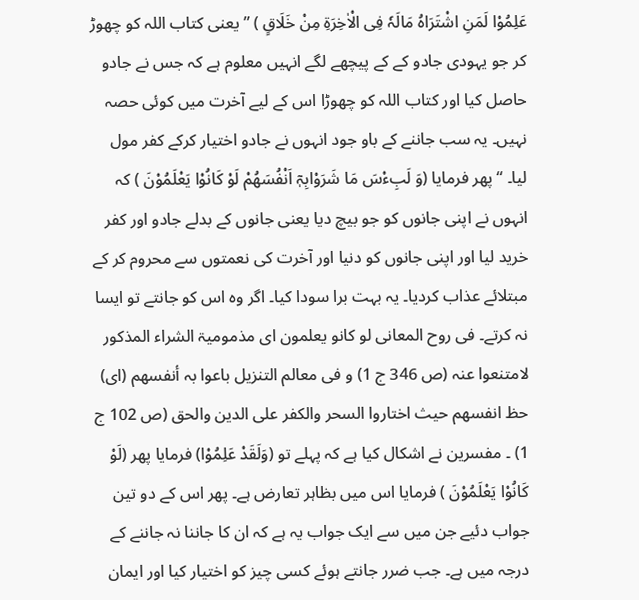عَلِمُوْا لَمَنِ اشْتَرَاہُ مَالَہٗ فِی الْاٰخِرَۃِ مِنْ خَلَاقٍ ) ” یعنی کتاب اللہ کو چھوڑ کر جو یہودی جادو کے کے پیچھے لگے انہیں معلوم ہے کہ جس نے جادو حاصل کیا اور کتاب اللہ کو چھوڑا اس کے لیے آخرت میں کوئی حصہ نہیں۔ یہ سب جاننے کے باو جود انہوں نے جادو اختیار کرکے کفر مول لیا۔ “ پھر فرمایا (وَ لَبِءْسَ مَا شَرَوْابِہٖٓ اَنْفُسَھُمْ لَوْ کَانُوْا یَعْلَمُوْنَ ) کہ انہوں نے اپنی جانوں کو جو بیچ دیا یعنی جانوں کے بدلے جادو اور کفر خرید لیا اور اپنی جانوں کو دنیا اور آخرت کی نعمتوں سے محروم کر کے مبتلائے عذاب کردیا۔ یہ بہت برا سودا کیا۔ اگر وہ اس کو جانتے تو ایسا نہ کرتے۔ فی روح المعانی لو کانو یعلمون ای مذمومیۃ الشراء المذکور لامتنعوا عنہ (ص 346 ج 1) و فی معالم التنزیل باعوا بہ أنفسھم (ای) حظ انفسھم حیث اختاروا السحر والکفر علی الدین والحق (ص 102 ج 1) ۔ مفسرین نے اشکال کیا ہے کہ پہلے تو (وَلَقَدْ عَلِمُوْا) فرمایا پھر (لَوْ کَانُوْا یَعْلَمُوْنَ ) فرمایا اس میں بظاہر تعارض ہے۔ پھر اس کے دو تین جواب دئیے جن میں سے ایک جواب یہ ہے کہ ان کا جاننا نہ جاننے کے درجہ میں ہے۔ جب ضرر جانتے ہوئے کسی چیز کو اختیار کیا اور ایمان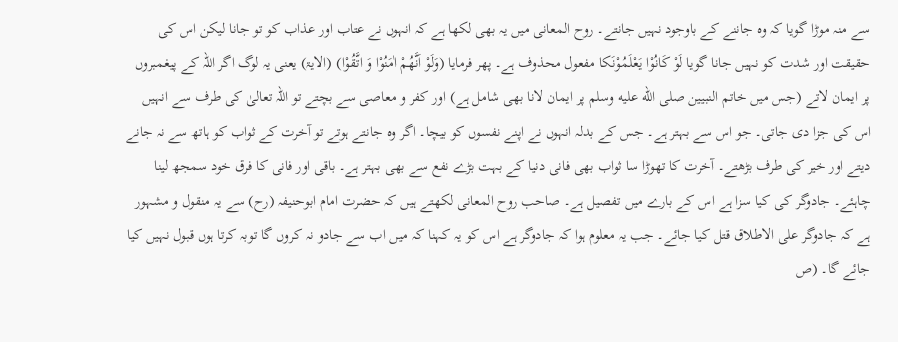سے منہ موڑا گویا کہ وہ جاننے کے باوجود نہیں جانتے۔ روح المعانی میں یہ بھی لکھا ہے کہ انہوں نے عتاب اور عذاب کو تو جانا لیکن اس کی حقیقت اور شدت کو نہیں جانا گویا لَوْ کَانُوْا یَعْلَمُوْنَکا مفعول محذوف ہے۔ پھر فرمایا (وَلَوْ اَنَّھُمْ اٰمَنُوْا وَ اتَّقُوْا) (الایۃ) یعنی یہ لوگ اگر اللہ کے پیغمبروں پر ایمان لاتے (جس میں خاتم النبیین صلى الله عليه وسلم پر ایمان لانا بھی شامل ہے) اور کفر و معاصی سے بچتے تو اللہ تعالیٰ کی طرف سے انہیں اس کی جزا دی جاتی۔ جو اس سے بہتر ہے۔ جس کے بدلہ انہوں نے اپنے نفسوں کو بیچا۔ اگر وہ جانتے ہوتے تو آخرت کے ثواب کو ہاتھ سے نہ جانے دیتے اور خیر کی طرف بڑھتے۔ آخرت کا تھوڑا سا ثواب بھی فانی دنیا کے بہت بڑے نفع سے بھی بہتر ہے۔ باقی اور فانی کا فرق خود سمجھ لینا چاہئے۔ جادوگر کی کیا سزا ہے اس کے بارے میں تفصیل ہے۔ صاحب روح المعانی لکھتے ہیں کہ حضرت امام ابوحنیفہ (رح) سے یہ منقول و مشہور ہے کہ جادوگر علی الاطلاق قتل کیا جائے۔ جب یہ معلوم ہوا کہ جادوگر ہے اس کو یہ کہنا کہ میں اب سے جادو نہ کروں گا توبہ کرتا ہوں قبول نہیں کیا جائے گا۔ (ص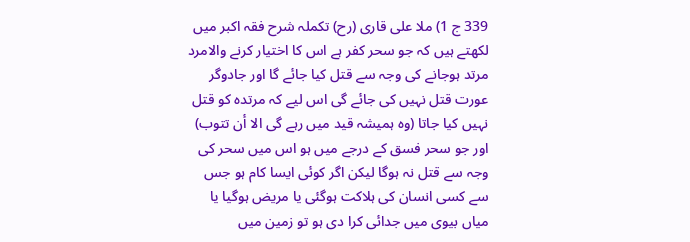339 ج 1) ملا علی قاری (رح) تکملہ شرح فقہ اکبر میں لکھتے ہیں کہ جو سحر کفر ہے اس کا اختیار کرنے والامرد مرتد ہوجانے کی وجہ سے قتل کیا جائے گا اور جادوگر عورت قتل نہیں کی جائے گی اس لیے کہ مرتدہ کو قتل نہیں کیا جاتا (وہ ہمیشہ قید میں رہے گی الا أن تتوب) اور جو سحر فسق کے درجے میں ہو اس میں سحر کی وجہ سے قتل نہ ہوگا لیکن اگر کوئی ایسا کام ہو جس سے کسی انسان کی ہلاکت ہوگئی یا مریض ہوگیا یا میاں بیوی میں جدائی کرا دی ہو تو زمین میں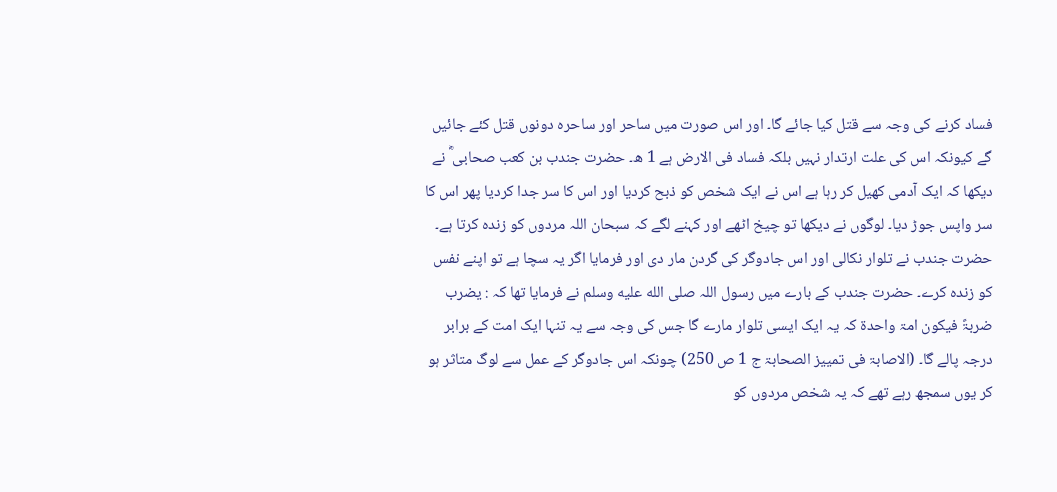فساد کرنے کی وجہ سے قتل کیا جائے گا۔ اور اس صورت میں ساحر اور ساحرہ دونوں قتل کئے جائیں گے کیونکہ اس کی علت ارتدار نہیں بلکہ فساد فی الارض ہے 1 ھ۔ حضرت جندب بن کعب صحابی ؓ نے دیکھا کہ ایک آدمی کھیل کر رہا ہے اس نے ایک شخص کو ذبح کردیا اور اس کا سر جدا کردیا پھر اس کا سر واپس جوڑ دیا۔ لوگوں نے دیکھا تو چیخ اٹھے اور کہنے لگے کہ سبحان اللہ مردوں کو زندہ کرتا ہے۔ حضرت جندب نے تلوار نکالی اور اس جادوگر کی گردن مار دی اور فرمایا اگر یہ سچا ہے تو اپنے نفس کو زندہ کرے۔ حضرت جندب کے بارے میں رسول اللہ صلى الله عليه وسلم نے فرمایا تھا کہ : یضرب ضربۃً فیکون امۃ واحدۃ کہ یہ ایک ایسی تلوار مارے گا جس کی وجہ سے یہ تنہا ایک امت کے برابر درجہ پالے گا۔ (الاصابۃ فی تمییز الصحابۃ ج 1 ص 250) چونکہ اس جادوگر کے عمل سے لوگ متاثر ہو کر یوں سمجھ رہے تھے کہ یہ شخص مردوں کو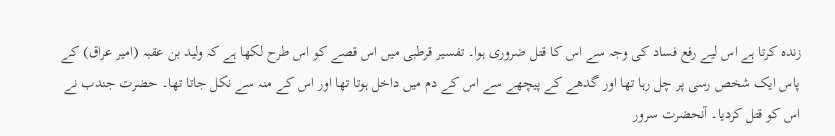زندہ کرتا ہے اس لیے رفع فساد کی وجہ سے اس کا قتل ضروری ہوا۔ تفسیر قرطبی میں اس قصے کو اس طرح لکھا ہے کہ ولید بن عقبہ (امیر عراق) کے پاس ایک شخص رسی پر چل رہا تھا اور گدھے کے پیچھے سے اس کے دم میں داخل ہوتا تھا اور اس کے منہ سے نکل جاتا تھا۔ حضرت جندب نے اس کو قتل کردیا۔ آنحضرت سرور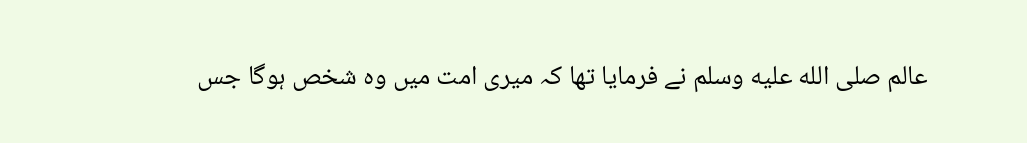عالم صلى الله عليه وسلم نے فرمایا تھا کہ میری امت میں وہ شخص ہوگا جس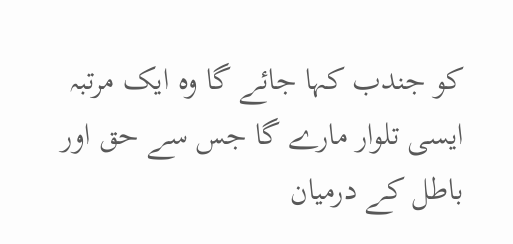کو جندب کہا جائے گا وہ ایک مرتبہ ایسی تلوار مارے گا جس سے حق اور باطل کے درمیان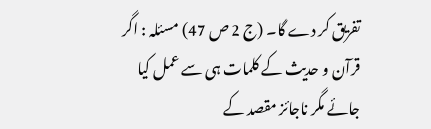تفریق کر دے گا۔ (ج 2 ص 47) مسئلہ : اگر قرآن و حدیث کے کلمات ہی سے عمل کیا جائے مگر ناجائز مقصد کے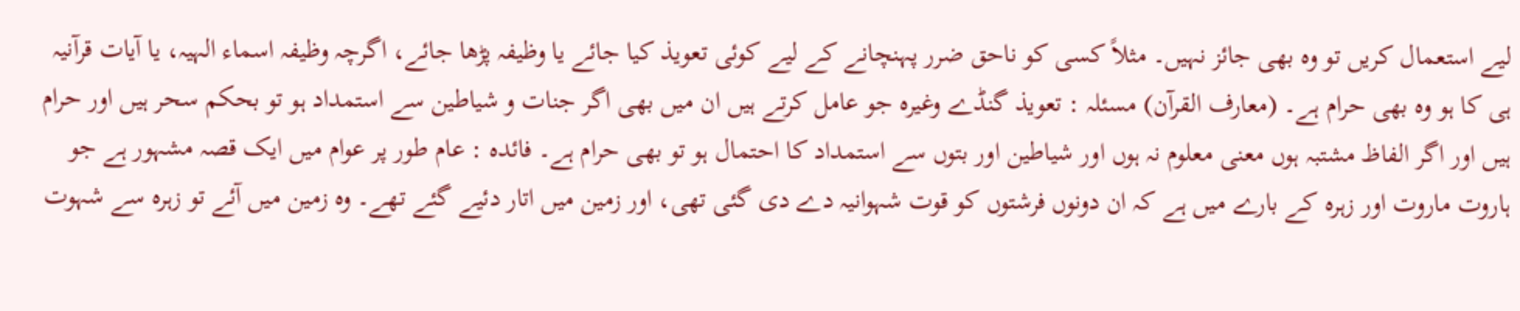لیے استعمال کریں تو وہ بھی جائز نہیں۔ مثلاً کسی کو ناحق ضرر پہنچانے کے لیے کوئی تعویذ کیا جائے یا وظیفہ پڑھا جائے، اگرچہ وظیفہ اسماء الہیہ، یا آیات قرآنیہ ہی کا ہو وہ بھی حرام ہے۔ (معارف القرآن) مسئلہ : تعویذ گنڈے وغیرہ جو عامل کرتے ہیں ان میں بھی اگر جنات و شیاطین سے استمداد ہو تو بحکم سحر ہیں اور حرام ہیں اور اگر الفاظ مشتبہ ہوں معنی معلوم نہ ہوں اور شیاطین اور بتوں سے استمداد کا احتمال ہو تو بھی حرام ہے۔ فائدہ : عام طور پر عوام میں ایک قصہ مشہور ہے جو ہاروت ماروت اور زہرہ کے بارے میں ہے کہ ان دونوں فرشتوں کو قوت شہوانیہ دے دی گئی تھی، اور زمین میں اتار دئیے گئے تھے۔ وہ زمین میں آئے تو زہرہ سے شہوت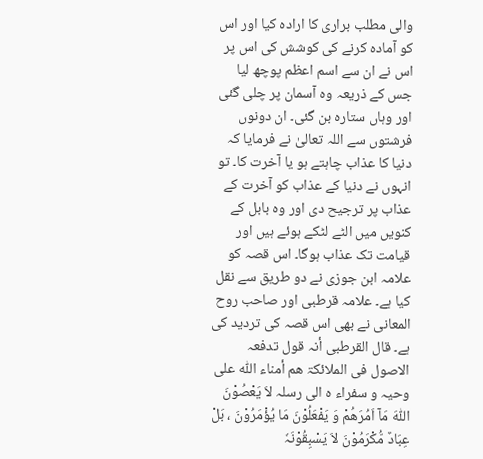والی مطلب براری کا ارادہ کیا اور اس کو آمادہ کرنے کی کوشش کی اس پر اس نے ان سے اسم اعظم پوچھ لیا جس کے ذریعہ وہ آسمان پر چلی گئی اور وہاں ستارہ بن گئی۔ ان دونوں فرشتوں سے اللہ تعالیٰ نے فرمایا کہ دنیا کا عذاب چاہتے ہو یا آخرت کا۔ تو انہوں نے دنیا کے عذاب کو آخرت کے عذاب پر ترجیح دی اور وہ بابل کے کنویں میں الٹے لٹکے ہوئے ہیں اور قیامت تک عذاب ہوگا۔ اس قصہ کو علامہ ابن جوزی نے دو طریق سے نقل کیا ہے۔ علامہ قرطبی اور صاحب روح المعانی نے بھی اس قصہ کی تردید کی ہے۔ قال القرطبی أنہ قول تدفعہ الاصول فی الملائکۃ ھم أمناء اللّٰہ علی وحیہ و سفراء ہ الی رسلہ لاَ یَعْصُوْنَ اللّٰہَ مَآ اَمُرَھُمْ وَ یَفْعَلُوْنَ مَا یُؤْمَرُوْنَ ، بَلْ عِبَادٌ مُّکْرَمُوْنَ لاَ یَسْبِقُوْنَہٗ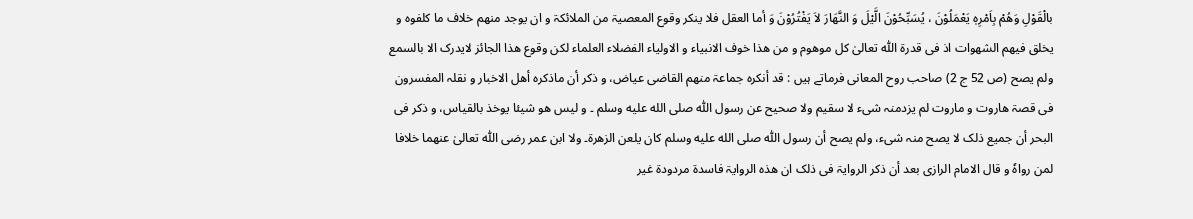بالْقَوْلِ وَھُمْ بِاَمْرِہٖ یَعْمَلُوْنَ ، یُسَبِّحُوْنَ الَّیْلَ وَ النَّھَارَ لاَ یَفْتُرُوْنَ وَ أما العقل فلا ینکر وقوع المعصیۃ من الملائکۃ و ان یوجد منھم خلاف ما کلفوہ و یخلق فیھم الشھوات اذ فی قدرۃ اللّٰہ تعالیٰ کل موھوم و من ھذا خوف الانبیاء و الاولیاء الفضلاء العلماء لکن وقوع ھذا الجائز لایدرک الا بالسمع ولم یصح (ص 52 ج 2) صاحب روح المعانی فرماتے ہیں : قد أنکرہ جماعۃ منھم القاضی عیاض، و ذکر أن ماذکرہ أھل الاخبار و نقلہ المفسرون فی قصۃ ھاروت و ماروت لم یزدمنہ شیء لا سقیم ولا صحیح عن رسول اللّٰہ صلى الله عليه وسلم ۔ و لیس ھو شیئا یوخذ بالقیاس، و ذکر فی البحر أن جمیع ذلک لا یصح منہ شیء، ولم یصح أن رسول اللّٰہ صلى الله عليه وسلم کان یلعن الزھرۃ۔ ولا ابن عمر رضی اللّٰہ تعالیٰ عنھما خلافا لمن رواہٗ و قال الامام الرازی بعد أن ذکر الروایۃ فی ذلک ان ھذہ الروایۃ فاسدۃ مردودۃ غیر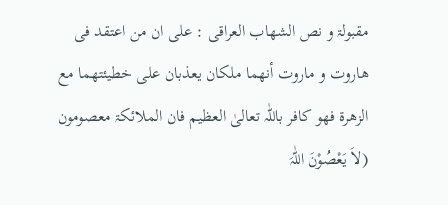مقبولۃ و نص الشھاب العراقی : علی ان من اعتقد فی ھاروت و ماروت أنھما ملکان یعذبان علی خطیئتھما مع الزھرۃ فھو کافر باللّٰہ تعالیٰ العظیم فان الملائکۃ معصومون (لاَ یَعْصُوْنَ اللّٰہَ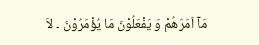مَآ اَمَرَھُمْ وَ یَفْعَلُوْنَ مَا یُؤْمَرُوْنَ ۔ لاَ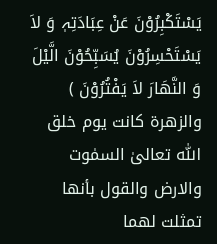یَسْتَکْبِرُوْنَ عَنْ عِبَادَتِہٖ وَ لاَ یَسْتَحْسِرُوْنَ یُسَبِّحُوْنَ الَّیْلَ وَ النَّھَارَ لاَ یَفْتُرُوْنَ ) والزھرۃ کانت یوم خلق اللّٰہ تعالیٰ السمٰوت والارض والقول بأنھا تمثلت لھما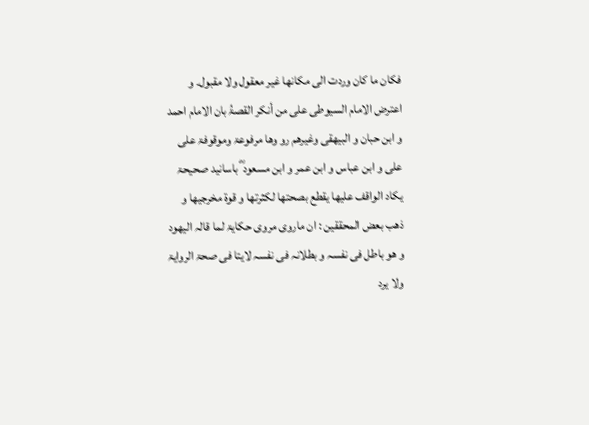فکان ما کان وردت الی مکانھا غیر معقول ولا مقبول۔ و اعترض الامام السیوطی علی من أنکر القصۃُ بان الامام احمد و ابن حبان و البیھقی وغیرھم رو وھا مرفوعۃ وموقوفۃ علی علی و ابن عباس و ابن عمر و ابن مسعود ؓ باسانید صحیحۃ یکاد الواقف علیھا یقطع بصحتھا لکثرتھا و قوۃ مخرجیھا و ذھب بعض المحققین : ان ماروی مروی حکایۃ لما قالہ الیھود و ھو باطل فی نفسہ و بطلانہ فی نفسہ لایتا فی صحۃ الروایۃ ولا یرد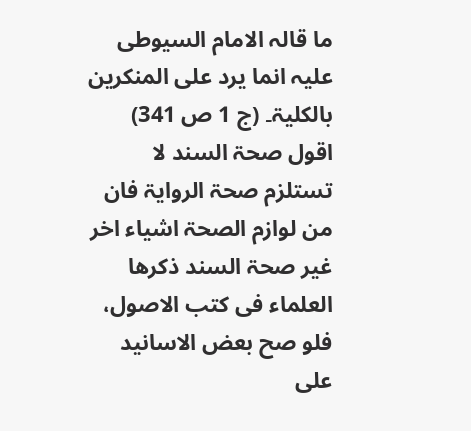ما قالہ الامام السیوطی علیہ انما یرد علی المنکرین بالکلیۃ۔ (ج 1 ص 341) اقول صحۃ السند لا تستلزم صحۃ الروایۃ فان من لوازم الصحۃ اشیاء اخر غیر صحۃ السند ذکرھا العلماء فی کتب الاصول، فلو صح بعض الاسانید علی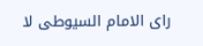رای الامام السیوطی لا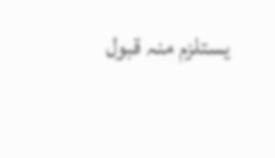یستلزم منہ قبول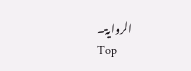الروایۃ۔
Top